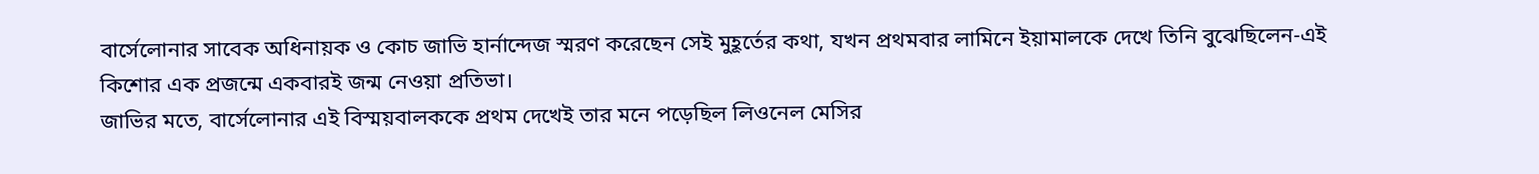বার্সেলোনার সাবেক অধিনায়ক ও কোচ জাভি হার্নান্দেজ স্মরণ করেছেন সেই মুহূর্তের কথা, যখন প্রথমবার লামিনে ইয়ামালকে দেখে তিনি বুঝেছিলেন-এই কিশোর এক প্রজন্মে একবারই জন্ম নেওয়া প্রতিভা।
জাভির মতে, বার্সেলোনার এই বিস্ময়বালককে প্রথম দেখেই তার মনে পড়েছিল লিওনেল মেসির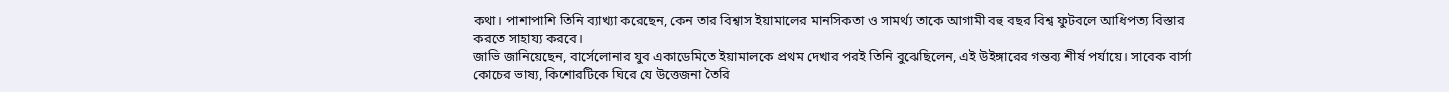কথা। পাশাপাশি তিনি ব্যাখ্যা করেছেন, কেন তার বিশ্বাস ইয়ামালের মানসিকতা ও সামর্থ্য তাকে আগামী বহু বছর বিশ্ব ফুটবলে আধিপত্য বিস্তার করতে সাহায্য করবে।
জাভি জানিয়েছেন, বার্সেলোনার যুব একাডেমিতে ইয়ামালকে প্রথম দেখার পরই তিনি বুঝেছিলেন, এই উইঙ্গারের গন্তব্য শীর্ষ পর্যায়ে। সাবেক বার্সা কোচের ভাষ্য, কিশোরটিকে ঘিরে যে উত্তেজনা তৈরি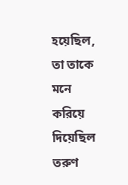হয়েছিল, তা তাকে মনে করিয়ে দিয়েছিল তরুণ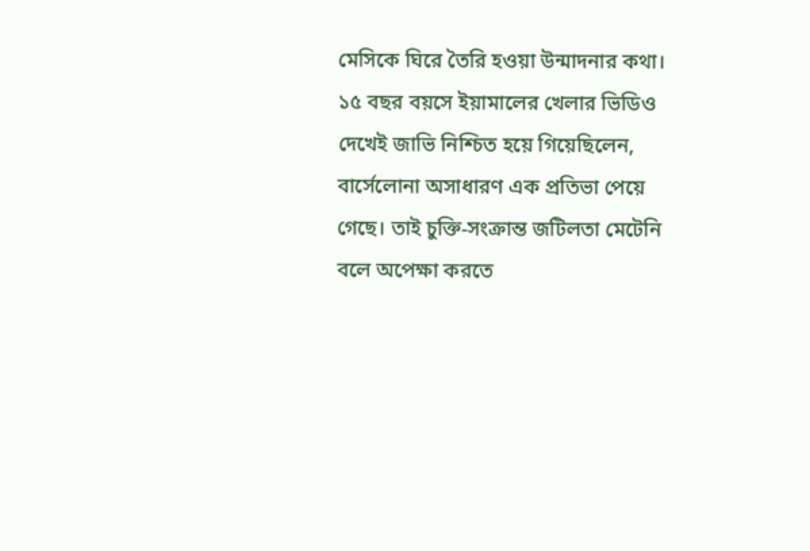মেসিকে ঘিরে তৈরি হওয়া উন্মাদনার কথা।
১৫ বছর বয়সে ইয়ামালের খেলার ভিডিও দেখেই জাভি নিশ্চিত হয়ে গিয়েছিলেন, বার্সেলোনা অসাধারণ এক প্রতিভা পেয়ে গেছে। তাই চুক্তি-সংক্রান্ত জটিলতা মেটেনি বলে অপেক্ষা করতে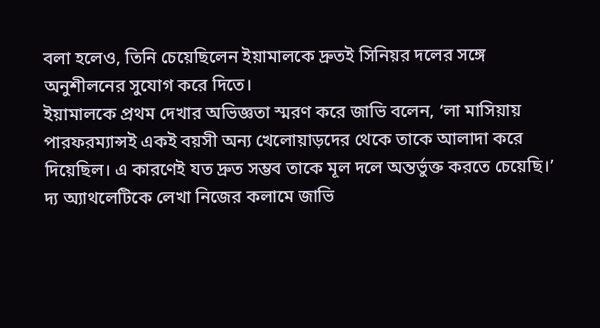বলা হলেও, তিনি চেয়েছিলেন ইয়ামালকে দ্রুতই সিনিয়র দলের সঙ্গে অনুশীলনের সুযোগ করে দিতে।
ইয়ামালকে প্রথম দেখার অভিজ্ঞতা স্মরণ করে জাভি বলেন, ‘লা মাসিয়ায় পারফরম্যান্সই একই বয়সী অন্য খেলোয়াড়দের থেকে তাকে আলাদা করে দিয়েছিল। এ কারণেই যত দ্রুত সম্ভব তাকে মূল দলে অন্তর্ভুক্ত করতে চেয়েছি।’
দ্য অ্যাথলেটিকে লেখা নিজের কলামে জাভি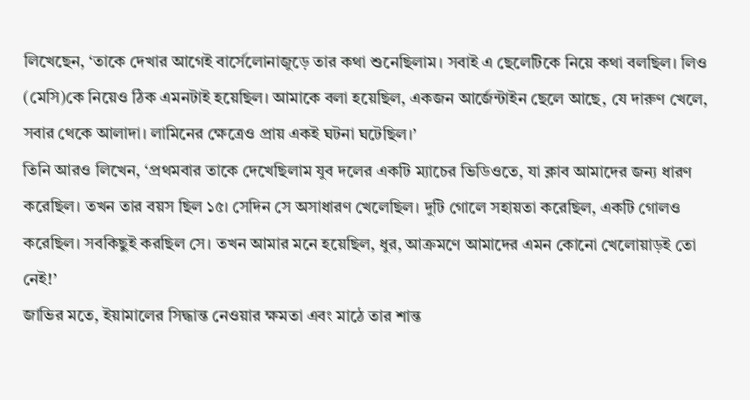লিখেছেন, ‘তাকে দেখার আগেই বার্সেলোনাজুড়ে তার কথা শুনেছিলাম। সবাই এ ছেলেটিকে নিয়ে কথা বলছিল। লিও (মেসি)কে নিয়েও ঠিক এমনটাই হয়েছিল। আমাকে বলা হয়েছিল, একজন আর্জেন্টাইন ছেলে আছে, যে দারুণ খেলে, সবার থেকে আলাদা। লামিনের ক্ষেত্রেও প্রায় একই ঘটনা ঘটেছিল।’
তিনি আরও লিখেন, ‘প্রথমবার তাকে দেখেছিলাম যুব দলের একটি ম্যাচের ভিডিওতে, যা ক্লাব আমাদের জন্য ধারণ করেছিল। তখন তার বয়স ছিল ১৫। সেদিন সে অসাধারণ খেলেছিল। দুটি গোলে সহায়তা করেছিল, একটি গোলও করেছিল। সবকিছুই করছিল সে। তখন আমার মনে হয়েছিল, ধুর, আক্রমণে আমাদের এমন কোনো খেলোয়াড়ই তো নেই!’
জাভির মতে, ইয়ামালের সিদ্ধান্ত নেওয়ার ক্ষমতা এবং মাঠে তার শান্ত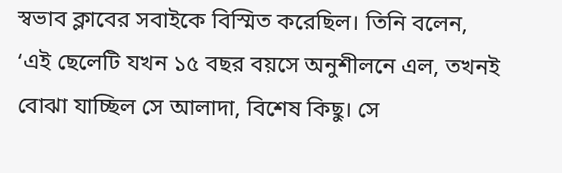স্বভাব ক্লাবের সবাইকে বিস্মিত করেছিল। তিনি বলেন, ‘এই ছেলেটি যখন ১৫ বছর বয়সে অনুশীলনে এল, তখনই বোঝা যাচ্ছিল সে আলাদা, বিশেষ কিছু। সে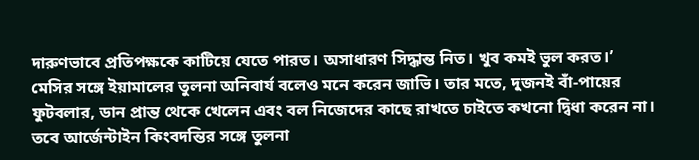দারুণভাবে প্রতিপক্ষকে কাটিয়ে যেতে পারত। অসাধারণ সিদ্ধান্ত নিত। খুব কমই ভুল করত।’
মেসির সঙ্গে ইয়ামালের তুলনা অনিবার্য বলেও মনে করেন জাভি। তার মতে, দুজনই বাঁ-পায়ের ফুটবলার, ডান প্রান্ত থেকে খেলেন এবং বল নিজেদের কাছে রাখতে চাইতে কখনো দ্বিধা করেন না। তবে আর্জেন্টাইন কিংবদন্তির সঙ্গে তুলনা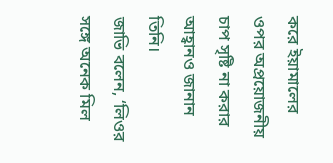করে ইয়ামালের ওপর অপ্রয়োজনীয় চাপ সৃষ্টি না করার আহ্বানও জানান তিনি।
জাভি বলেন, ‘লিওর সঙ্গে অনেক মিল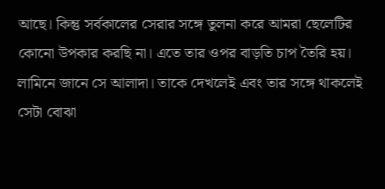আছে। কিন্তু সর্বকালের সেরার সঙ্গে তুলনা করে আমরা ছেলেটির কোনো উপকার করছি না। এতে তার ওপর বাড়তি চাপ তৈরি হয়। লামিনে জানে সে আলাদা। তাকে দেখলেই এবং তার সঙ্গে থাকলেই সেটা বোঝা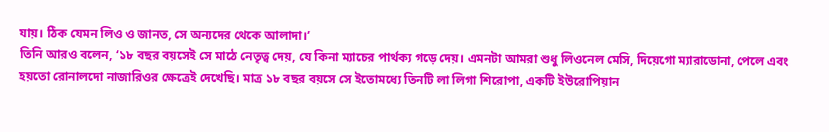যায়। ঠিক যেমন লিও ও জানত, সে অন্যদের থেকে আলাদা।’
তিনি আরও বলেন, ‘১৮ বছর বয়সেই সে মাঠে নেতৃত্ব দেয়, যে কিনা ম্যাচের পার্থক্য গড়ে দেয়। এমনটা আমরা শুধু লিওনেল মেসি, দিয়েগো ম্যারাডোনা, পেলে এবং হয়তো রোনালদো নাজারিওর ক্ষেত্রেই দেখেছি। মাত্র ১৮ বছর বয়সে সে ইতোমধ্যে তিনটি লা লিগা শিরোপা, একটি ইউরোপিয়ান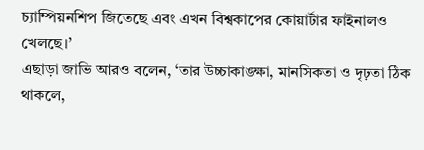চ্যাম্পিয়নশিপ জিতেছে এবং এখন বিশ্বকাপের কোয়ার্টার ফাইনালও খেলছে।’
এছাড়া জাভি আরও বলেন, ‘তার উচ্চাকাঙ্ক্ষা, মানসিকতা ও দৃঢ়তা ঠিক থাকলে,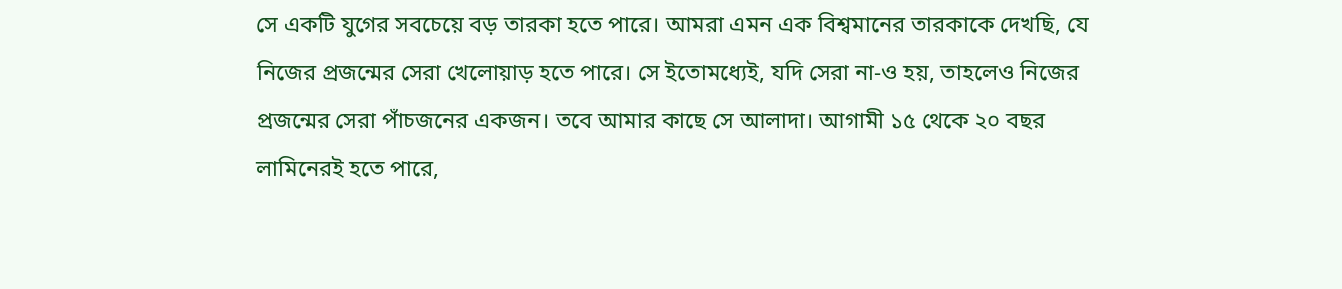সে একটি যুগের সবচেয়ে বড় তারকা হতে পারে। আমরা এমন এক বিশ্বমানের তারকাকে দেখছি, যে নিজের প্রজন্মের সেরা খেলোয়াড় হতে পারে। সে ইতোমধ্যেই, যদি সেরা না-ও হয়, তাহলেও নিজের প্রজন্মের সেরা পাঁচজনের একজন। তবে আমার কাছে সে আলাদা। আগামী ১৫ থেকে ২০ বছর লামিনেরই হতে পারে,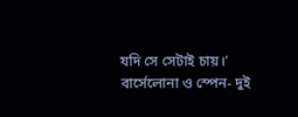যদি সে সেটাই চায়।’
বার্সেলোনা ও স্পেন- দুই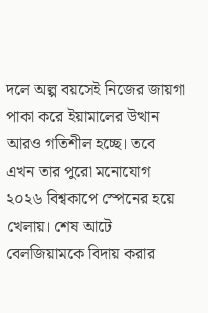দলে অল্প বয়সেই নিজের জায়গা পাকা করে ইয়ামালের উত্থান আরও গতিশীল হচ্ছে। তবে এখন তার পুরো মনোযোগ ২০২৬ বিশ্বকাপে স্পেনের হয়ে খেলায়। শেষ আটে বেলজিয়ামকে বিদায় করার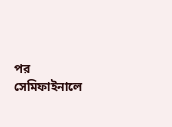পর সেমিফাইনালে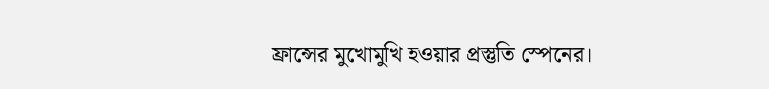ফ্রান্সের মুখোমুখি হওয়ার প্রস্তুতি স্পেনের।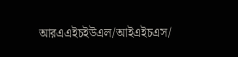আরএএইচইউএল/আইএইচএস/